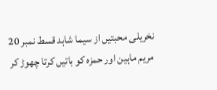نخریلی محبتیں از سیما شاہد قسط نمبر 20
مریم ماہین اور حمزہ کو باتیں کرتا چھوڑ کر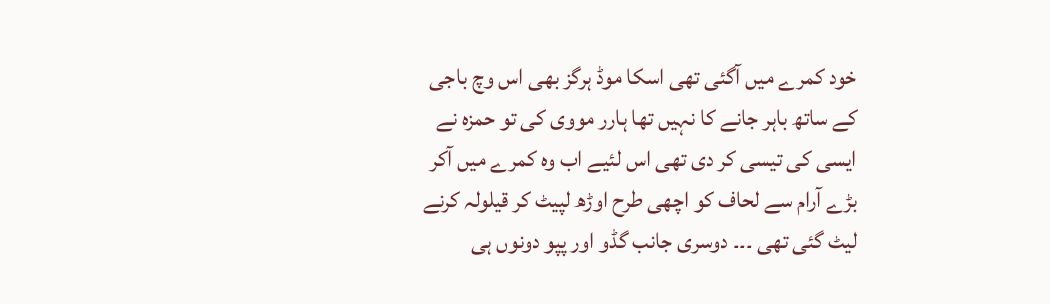خود کمرے میں آگئی تھی اسکا موڈ ہرگز بھی اس وچ باجی کے ساتھ باہر جانے کا نہیں تھا ہارر مووی کی تو حمزہ نے ایسی کی تیسی کر دی تھی اس لئیے اب وہ کمرے میں آکر بڑے آرام سے لحاف کو اچھی طرح اوڑھ لپیٹ کر قیلولہ کرنے لیٹ گئی تھی ۔۔۔ دوسری جانب گڈو اور پپو دونوں ہی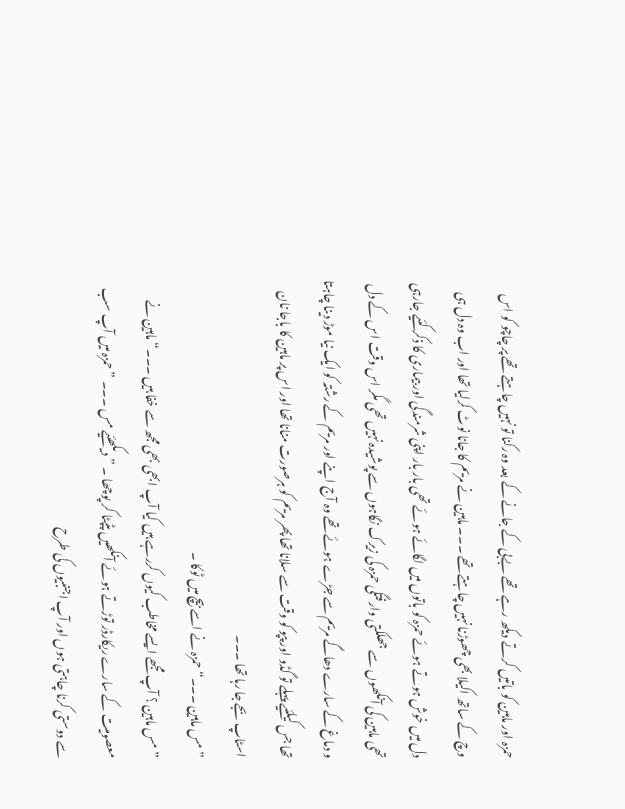حمزہ اور ماہین کو باتیں کرتے دیکھ رہے تھے بےبی کے جانے کے بعد وہ رکنا تو نہیں چاہتے تھے پر چاچو کو اس وچ کے ساتھ اکیلا بھی چھوڑنا نہیں چاہتے تھے ۔۔۔ ماہین نے مریم کا جانا نوٹ کرلیا تھا اور اب وہ دل ہی دل میں خوش ہوتے ہوئے حمزہ کو باتوں میں لگائے ہوئے تھی بار بار اپنی شرمندگی اور بیماری کا ذکر کئیے جارہی تھی ماہین کی آنکھوں سے جھلکتی وارفتگی حمزہ کی زیرک نگاہوں سے پوشیدہ نہیں تھی مگر اس وقت اس کے دل و دماغ کے سارے دھاگے مریم سے جڑے ہوئے تھے وہ آج اپنے اور مریم کے رشتہ کو ایک نیا موڑ دینا چاہتا تھا جس کیلئیے پہلے تو گڈو اور پپو کو وقت سے سلانا تھا پھر مریم کو ہرصورت منانا تھا اور اس پر ماہین کا باجا نان اسٹاپ بجے جا رہا تھا ۔۔۔
” مس ماہین ۔۔۔“ حمزہ نے اسے بیچ میں ٹوکا ۔
”مس ماہین ؟ آپ مجھے ایسے مخاطب کیوں کررہے ہیں کیا آپ ابھی بھی مجھ سے خفا ہیں ۔۔۔“ ماہین نے معصوميت کے سارے ریکارڈر توڑتے ہوئے آنکھیں پٹپٹا کر پوچھا ۔ ” دیکھئیے مس ۔۔۔ ”حمزہ میں آپ سب سے دوستی کرنا چاہتی ہوں اور آپ اجنبیوں کی طرح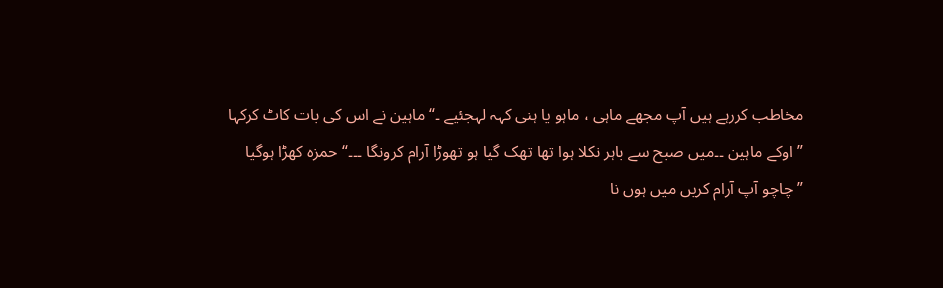مخاطب کررہے ہیں آپ مجھے ماہی ، ماہو یا ہنی کہہ لہجئیے ۔“ ماہین نے اس کی بات کاٹ کرکہا
”اوکے ماہین ۔۔میں صبح سے باہر نکلا ہوا تھا تھک گیا ہو تھوڑا آرام کرونگا ۔۔۔“ حمزہ کھڑا ہوگیا
”چاچو آپ آرام کریں میں ہوں نا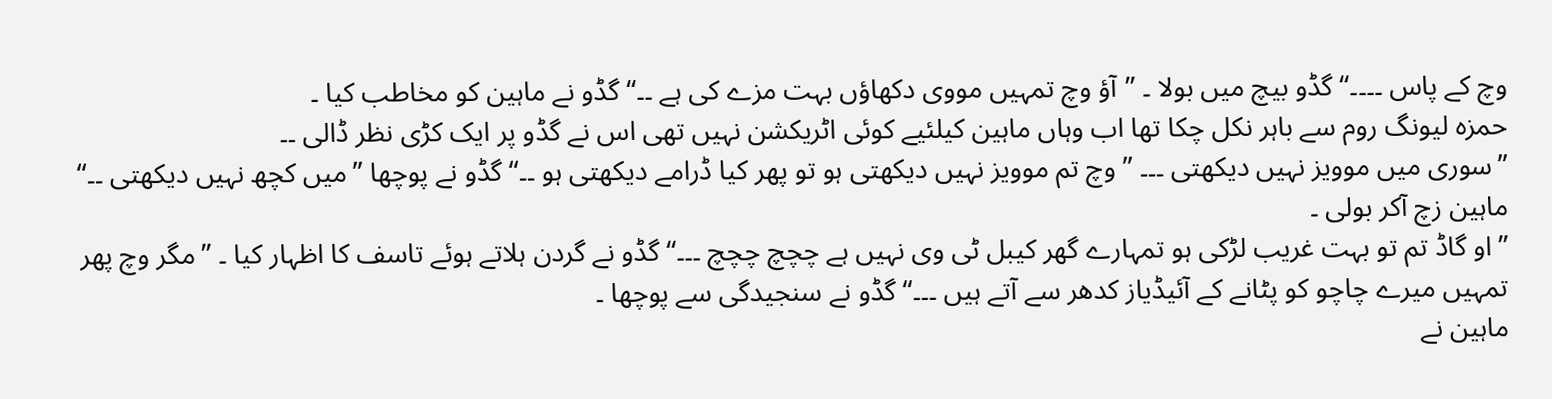وچ کے پاس ۔۔۔۔“ گڈو بیچ میں بولا ۔ ”آؤ وچ تمہیں مووی دکھاؤں بہت مزے کی ہے ۔۔“ گڈو نے ماہین کو مخاطب کیا ۔
حمزہ لیونگ روم سے باہر نکل چکا تھا اب وہاں ماہین کیلئیے کوئی اٹریکشن نہیں تھی اس نے گڈو پر ایک کڑی نظر ڈالی ۔۔
”سوری میں موویز نہیں دیکھتی ۔۔۔ ” وچ تم موویز نہیں دیکھتی ہو تو پھر کیا ڈرامے دیکھتی ہو ۔۔“ گڈو نے پوچھا ”میں کچھ نہیں دیکھتی ۔۔“ ماہین زچ آکر بولی ۔
”او گاڈ تم تو بہت غریب لڑکی ہو تمہارے گھر کیبل ٹی وی نہیں ہے چچچ چچچ ۔۔۔“ گڈو نے گردن ہلاتے ہوئے تاسف کا اظہار کیا ۔ ”مگر وچ پھر تمہیں میرے چاچو کو پٹانے کے آئیڈیاز کدھر سے آتے ہیں ۔۔۔“ گڈو نے سنجیدگی سے پوچھا ۔
ماہین نے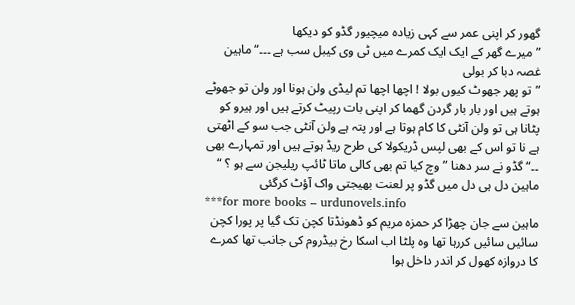گھور کر اپنی عمر سے کہی زیادہ میچیور گڈو کو دیکھا
”میرے گھر کے ایک ایک کمرے میں ٹی وی کیبل سب ہے ۔۔۔“ ماہین غصہ دبا کر بولی
”تو پھر جھوٹ کیوں بولا ! اچھا اچھا تم لیڈی ولن ہونا اور ولن تو جھوٹے ہوتے ہیں اور بار بار گردن گھما کر اپنی بات رپیٹ کرتے ہیں اور ہیرو کو پٹانا ہی تو ولن آنٹی کا کام ہوتا ہے اور پتہ ہے ولن آنٹی جب سو کے اٹھتی ہے نا تو اس کے بھی لپس ڈریکولا کی طرح ریڈ ہوتے ہیں اور تمہارے بھی ۔۔“ گڈو نے سر دھنا ”وچ کیا تم بھی کالی ماتا ٹائپ ریلیجن سے ہو ؟ “
ماہین دل ہی دل میں گڈو پر لعنت بھیجتی واک آؤٹ کرگئی
***for more books – urdunovels.info
ماہین سے جان چھڑا کر حمزہ مریم کو ڈھونڈتا کچن تک گیا پر پورا کچن سائیں سائیں کررہا تھا وہ پلٹا اب اسکا رخ بیڈروم کی جانب تھا کمرے کا دروازہ کھول کر اندر داخل ہوا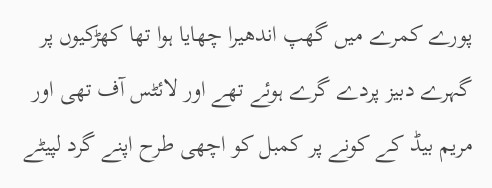پورے کمرے میں گھپ اندھیرا چھایا ہوا تھا کھڑکیوں پر گہرے دبیز پردے گرے ہوئے تھے اور لائٹس آف تھی اور مریم بیڈ کے کونے پر کمبل کو اچھی طرح اپنے گرد لپیٹے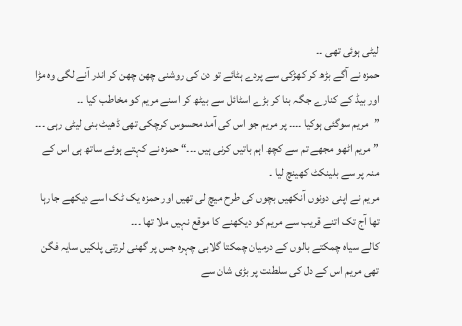لیٹی ہوئی تھی ۔۔
حمزہ نے آگے بڑھ کر کھڑکی سے پردے ہٹائے تو دن کی روشنی چھن چھن کر اندر آنے لگی وہ مڑا اور بیڈ کے کنارے جگہ بنا کر بڑے اسٹائل سے بیٹھ کر اسنے مریم کو مخاطب کیا ۔۔
”مریم سوگئی ہوکیا ۔۔۔۔ پر مریم جو اس کی آمد محسوس کرچکی تھی ڈھیٹ بنی لیٹی رہی ۔۔۔ ” مریم اٹھو مجھے تم سے کچھ اہم باتیں کرنی ہیں ۔۔۔“ حمزہ نے کہتے ہوئے ساتھ ہی اس کے منہ پر سے بلینکٹ کھینچ لیا ۔
مریم نے اپنی دونوں آنکھیں بچوں کی طرح میچ لی تھیں اور حمزہ یک ٹک اسے دیکھے جارہا تھا آج تک اتنے قریب سے مریم کو دیکھنے کا موقع نہیں ملا تھا ۔۔۔
کالے سیاہ چمکتے بالوں کے درمیان چمکتا گلابی چہرہ جس پر گھنی لرزتی پلکیں سایہ فگن تھی مریم اس کے دل کی سلطنت پر بڑی شان سے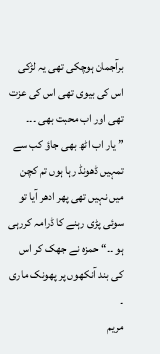برآجمان ہوچکی تھی یہ لڑکی اس کی بیوی تھی اس کی عزت تھی اور اب محبت بھی ۔۔۔
” یار اب اٹھ بھی جاؤ کب سے تمہیں ڈھونڈ رہا ہوں تم کچن میں نہیں تھی پھر ادھر آیا تو سوئی پڑی رہنے کا ڈرامہ کررہی ہو ۔۔“ حمزہ نے جھک کر اس کی بند آنکھوں پر پھونک ماری ۔
مریم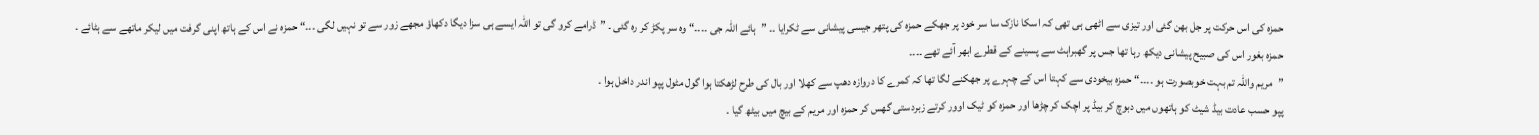حمزہ کی اس حرکت پر جل بھن گئی اور تیزی سے اٹھی ہی تھی کہ اسکا نازک سا سر خود پر جھکے حمزہ کی پتھر جیسی پیشانی سے ٹکرایا ۔۔ ”ہائے اللہ جی ۔۔۔۔“ وہ سر پکڑ کر رہ گئی ۔ ”ڈرامے کرو گی تو اللہ ایسے ہی سزا دیگا دکھاؤ مجھے زور سے تو نہیں لگی ۔۔۔“ حمزہ نے اس کے ہاتھ اپنی گرفت میں لیکر ماتھے سے ہٹائے ۔
حمزہ بغور اس کی صبیح پیشانی دیکھ رہا تھا جس پر گھبراہٹ سے پسینے کے قطرے ابھر آئے تھے ۔۔۔۔
”مریم واللہ تم بہت خوبصورت ہو ۔۔۔۔“ حمزہ بیخودی سے کہتا اس کے چہرے پر جھکنے لگا تھا کہ کمرے کا دروازہ دھپ سے کھلا اور بال کی طرح لڑھکتا ہوا گول مٹول پپو اندر داخل ہوا ۔
پپو حسب عادت بیڈ شیٹ کو ہاتھوں میں دبوچ کر بیڈ پر اچک کر چڑھا اور حمزہ کو ٹیک اوور کرتے زبردستی گھس کر حمزہ اور مریم کے بیچ میں بیٹھ گیا ۔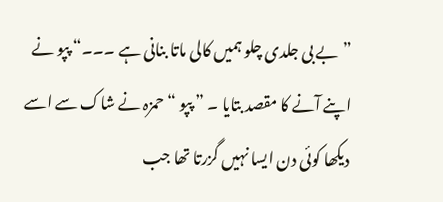”بے بی جلدی چلو ہمیں کالی ماتا بنانی ہے ۔۔۔“ پپو نے اپنے آنے کا مقصد بتایا ۔ ” پپو “ حمزہ نے شاک سے اسے دیکھا کوئی دن ایسا نہیں گزرتا تھا جب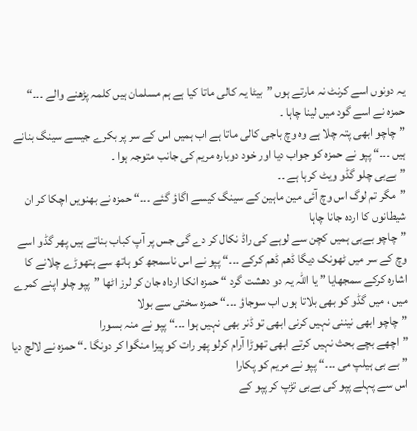یہ دونوں اسے کرنٹ نہ مارتے ہوں ”بیٹا یہ کالی ماتا کیا ہے ہم مسلمان ہیں کلمہ پڑھنے والے ۔۔۔“ حمزہ نے اسے گود میں لینا چاہا ۔
”چاچو ابھی پتہ چلا ہے وہ وچ باجی کالی ماتا ہے اب ہمیں اس کے سر پر بکرے جیسے سینگ بنانے ہیں ۔۔۔“ پپو نے حمزہ کو جواب دیا اور خود دوبارہ مریم کی جانب متوجہ ہوا ۔
”بےبی چلو گڈو ویٹ کرہا ہے ۔۔
”مگر تم لوگ اس وچ آئی مین ماہین کے سینگ کیسے اگاؤ گئے ۔۔۔“ حمزہ نے بھنویں اچکا کر ان شیطانوں کا اردہ جانا چاہا
”چاچو بےبی ہمیں کچن سے لوہے کی راڈ نکال کر دے گی جس پر آپ کباب بناتے ہیں پھر گڈو اسے وچ کے سر میں ٹھونک دیگا ڈھم ڈھم کرکے ۔۔۔“ پپو نے اس ناسمجھ کو ہاتھ سے ہتھوڑے چلانے کا اشارہ کرکے سمجھایا ” یا اللہ یہ دو دھشت گرد “ حمزہ انکا ارداہ جان کر لرز اٹھا ”پپو چلو اپنے کمرے میں ، میں گڈو کو بھی بلاتا ہوں اب سوجاؤ ۔۔۔“ حمزہ سختی سے بولا
”چاچو ابھی نیننی نہیں کرنی ابھی تو ڈنر بھی نہیں ہوا ۔۔۔“ پپو نے منہ بسورا
”اچھے بچے بحث نہیں کرتے ابھی تھوڑا آرام کرلو پھر رات کو پیزا منگوا کر دونگا ۔“ حمزہ نے لالچ دیا
”بے بی ہیلپ می ۔۔۔“ پپو نے مریم کو پکارا
اس سے پہلے پپو کی بےبی تڑپ کر پپو کے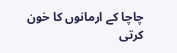چاچا کے ارمانوں کا خون کرتی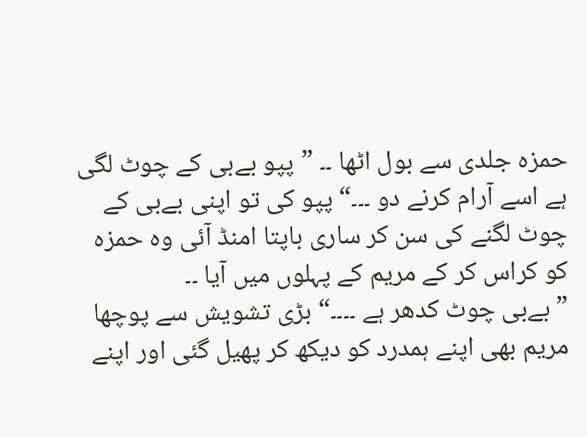حمزہ جلدی سے بول اٹھا ۔۔ ”پپو بےبی کے چوٹ لگی ہے اسے آرام کرنے دو ۔۔۔“ پپو کی تو اپنی بےبی کے چوٹ لگنے کی سن کر ساری باپتا امنڈ آئی وہ حمزہ کو کراس کر کے مریم کے پہلوں میں آیا ۔۔
”بےبی چوٹ کدھر ہے ۔۔۔۔“ بڑی تشویش سے پوچھا
مریم بھی اپنے ہمدرد کو دیکھ کر پھیل گئی اور اپنے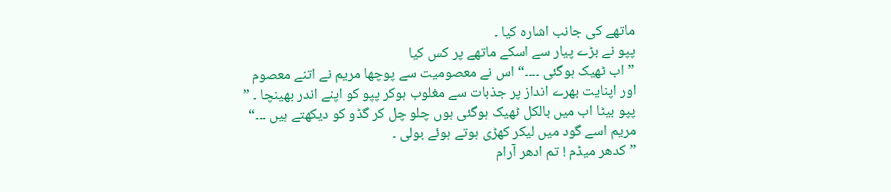ماتھے کی جانب اشارہ کیا ۔
پپو نے بڑے پیار سے اسکے ماتھے پر کس کیا
”اب ٹھیک ہوگئی ۔۔۔۔“ اس نے معصوميت سے پوچھا مریم نے اتنے معصوم اور اپنایت بھرے انداز پر جذبات سے مغلوب ہوکر پپو کو اپنے اندر بھینچا ۔ ” پپو بیٹا اب میں بالکل ٹھیک ہوگئی ہوں چلو چل کر گڈو کو دیکھتے ہیں ۔۔۔“ مریم اسے گود میں لیکر کھڑی ہوتے ہوئے بولی ۔
”کدھر میڈم ! تم ادھر آرام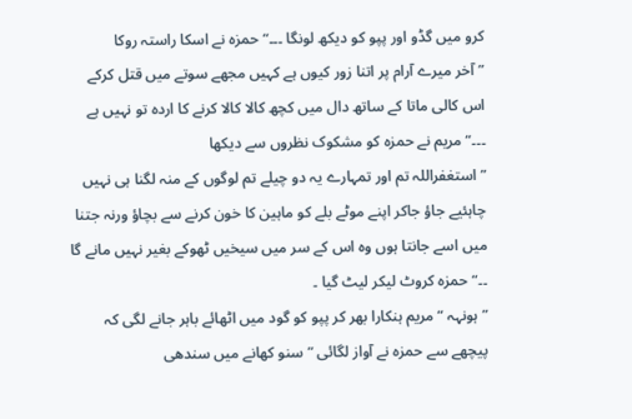کرو میں گڈو اور پپو کو دیکھ لونگا ۔۔۔“ حمزہ نے اسکا راستہ روکا
”آخر میرے آرام پر اتنا زور کیوں ہے کہیں مجھے سوتے میں قتل کرکے اس کالی ماتا کے ساتھ دال میں کچھ کالا کالا کرنے کا اردہ تو نہیں ہے ۔۔۔“ مریم نے حمزہ کو مشکوک نظروں سے دیکھا
”استغفراللہ تم اور تمہارے یہ دو چیلے تم لوگوں کے منہ لگنا ہی نہیں چاہئیے جاؤ جاکر اپنے موٹے بلے کو ماہین کا خون کرنے سے بچاؤ ورنہ جتنا میں اسے جانتا ہوں وہ اس کے سر میں سیخیں ٹھوکے بغیر نہیں مانے گا ۔۔“ حمزہ کروٹ لیکر لیٹ گیا ۔
”ہونہہ “مریم ہنکارا بھر کر پپو کو گود میں اٹھائے باہر جانے لگی کہ پیچھے سے حمزہ نے آواز لگائی ”سنو کھانے میں سندھی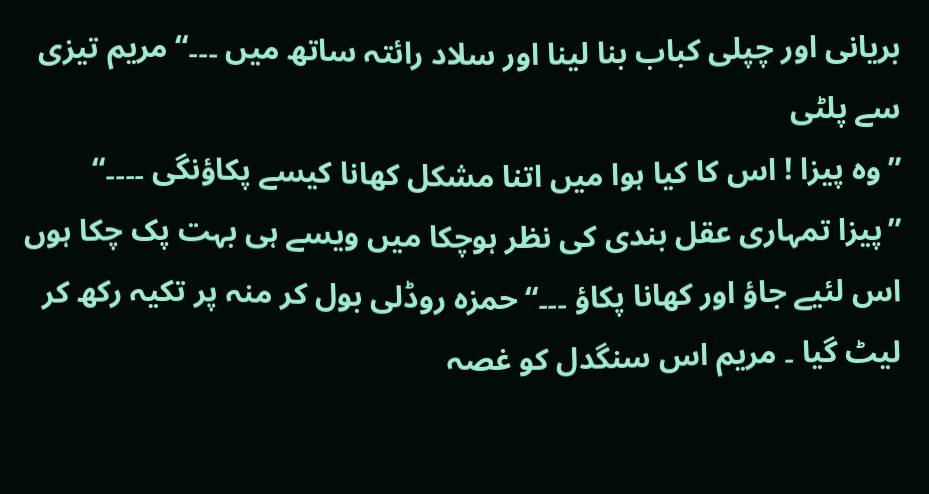بریانی اور چپلی کباب بنا لینا اور سلاد رائتہ ساتھ میں ۔۔۔“ مریم تیزی سے پلٹی
”وہ پیزا ! اس کا کیا ہوا میں اتنا مشکل کھانا کیسے پکاؤنگی ۔۔۔۔“
”پیزا تمہاری عقل بندی کی نظر ہوچکا میں ویسے ہی بہت پک چکا ہوں اس لئیے جاؤ اور کھانا پکاؤ ۔۔۔“حمزہ روڈلی بول کر منہ پر تکیہ رکھ کر لیٹ گیا ۔ مریم اس سنگدل کو غصہ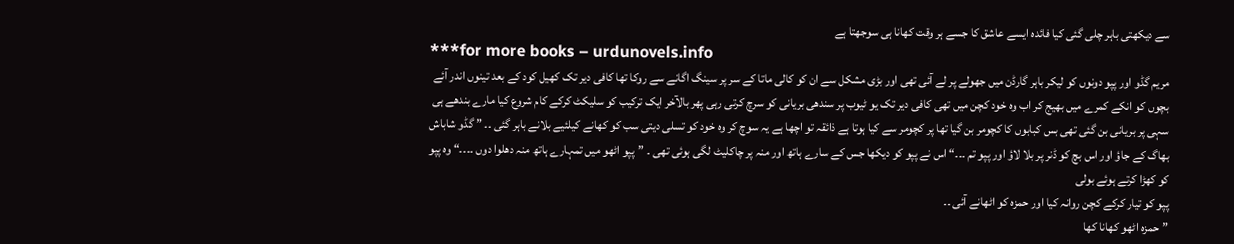سے دیکھتی باہر چلی گئی کیا فائدہ ایسے عاشق کا جسے ہر وقت کھانا ہی سوجھتا ہے
***for more books – urdunovels.info
مریم گڈو اور پپو دونوں کو لیکر باہر گارڈن میں جھولے پر لے آئی تھی اور بڑی مشکل سے ان کو کالی ماتا کے سر پر سینگ اگانے سے روکا تھا کافی دیر تک کھیل کود کے بعد تینوں اندر آئے بچوں کو انکے کمرے میں بھیج کر اب وہ خود کچن میں تھی کافی دیر تک یو ٹیوب پر سندھی بریانی کو سرچ کرتی رہی پھر بالآخر ایک ترکیب کو سلیکٹ کرکے کام شروع کیا مارے بندھے ہی سہی پر بریانی بن گئی تھی بس کبابوں کا کچومر بن گیا تھا پر کچومر سے کیا ہوتا ہے ذائقہ تو اچھا ہے یہ سوچ کر وہ خود کو تسلی دیتی سب کو کھانے کیلئیے بلانے باہر گئی ۔۔ ” گڈو شاباش بھاگ کے جاؤ اور اس بچ کو ڈنر پر بلا لاؤ اور پپو تم ۔۔۔“ اس نے پپو کو دیکھا جس کے سارے ہاتھ اور منہ پر چاکلیٹ لگی ہوئی تھی ۔ ”پپو اٹھو میں تمہارے ہاتھ منہ دھلوا دوں ۔۔۔۔“ وہ پپو کو کھڑا کرتے ہوئے بولی
پپو کو تیار کرکے کچن روانہ کیا اور حمزہ کو اٹھانے آئی ۔۔
”حمزہ اٹھو کھانا کھا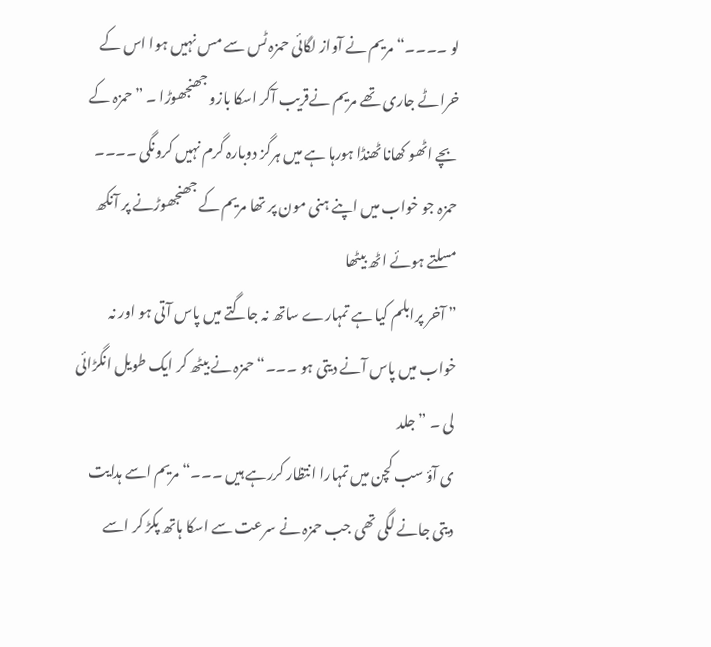لو ۔۔۔۔“ مریم نے آواز لگائی حمزہ ٹس سے مس نہیں ہوا اس کے خراٹے جاری تھے مریم نےقریب آکر اسکا بازو جھنجھوڑا ۔ ”حمزہ کے بچے اٹھو کھانا ٹھنڈا ہورہا ہے میں ہرگز دوبارہ گرم نہیں کرونگی ۔۔۔۔
حمزہ جو خواب میں اپنے ہنی مون پر تھا مریم کے جھنجھوڑنے پر آنکھ مسلتے ہوئے اٹھ بیٹھا
” آخر پرابلم کیا ہے تمہارے ساتھ نہ جاگتے میں پاس آتی ہو اور نہ خواب میں پاس آنے دیتی ہو ۔۔۔“ حمزہ نے بیٹھ کر ایک طویل انگڑائی لی ۔ ”جلد
ی آؤ سب کچن میں تمہارا انتظار کررہے ہیں ۔۔۔“ مریم اسے ہدایت دیتی جانے لگی تھی جب حمزہ نے سرعت سے اسکا ہاتھ پکڑ کر اسے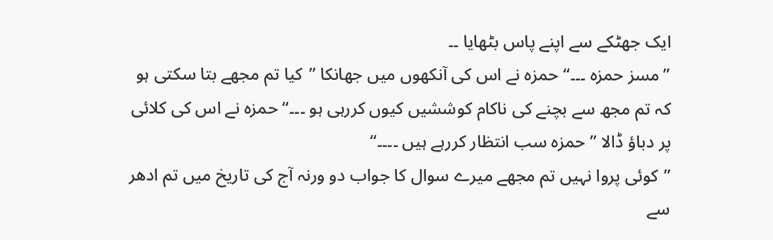ایک جھٹکے سے اپنے پاس بٹھایا ۔۔
”مسز حمزہ ۔۔۔“ حمزہ نے اس کی آنکھوں میں جھانکا ”کیا تم مجھے بتا سکتی ہو کہ تم مجھ سے بچنے کی ناکام کوششیں کیوں کررہی ہو ۔۔۔“ حمزہ نے اس کی کلائی پر دباؤ ڈالا ” حمزہ سب انتظار کررہے ہیں ۔۔۔۔“
”کوئی پروا نہیں تم مجھے میرے سوال کا جواب دو ورنہ آج کی تاریخ میں تم ادھر سے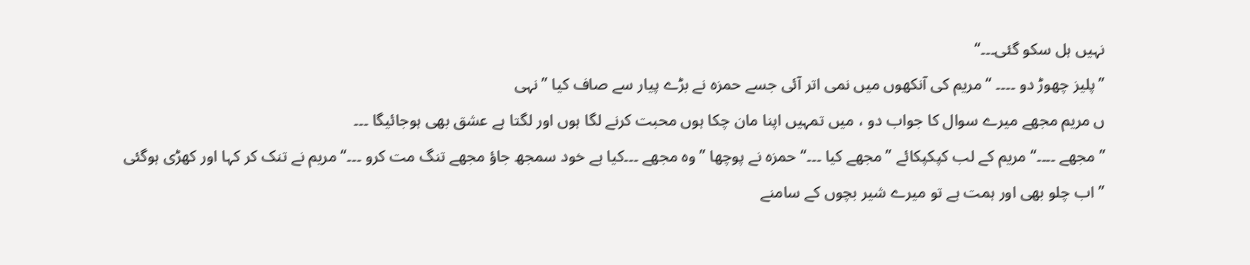نہیں ہل سکو گئی۔۔۔“
”پلیز چھوڑ دو ۔۔۔۔ “ مریم کی آنکھوں میں نمی اتر آئی جسے حمزہ نے بڑے پیار سے صاف کیا ”نہی
ں مریم مجھے میرے سوال کا جواب دو ، میں تمہیں اپنا مان چکا ہوں محبت کرنے لگا ہوں اور لگتا ہے عشق بھی ہوجائیگا ۔۔۔
”مجھے ۔۔۔۔“ مریم کے لب کپکپکائے ”مجھے کیا ۔۔۔“ حمزہ نے پوچھا ”وہ مجھے ۔۔۔کیا ہے خود سمجھ جاؤ مجھے تنگ مت کرو ۔۔۔“ مریم نے تنک کر کہا اور کھڑی ہوگئی
”اب چلو بھی اور ہمت ہے تو میرے شیر بچوں کے سامنے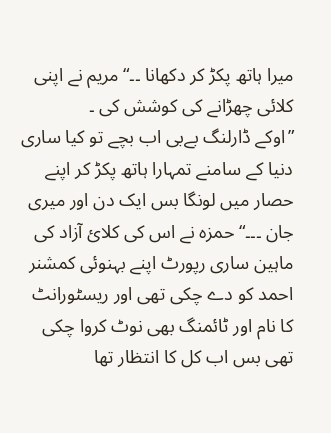میرا ہاتھ پکڑ کر دکھانا ۔۔“ مریم نے اپنی کلائی چھڑانے کی کوشش کی ۔
”اوکے ڈارلنگ بےبی اب بچے تو کیا ساری دنیا کے سامنے تمہارا ہاتھ پکڑ کر اپنے حصار میں لونگا بس ایک دن اور میری جان ۔۔۔“ حمزہ نے اس کی کلائ آزاد کی ماہین ساری رپورٹ اپنے بہنوئی کمشنر احمد کو دے چکی تھی اور ریسٹورانٹ کا نام اور ٹائمنگ بھی نوٹ کروا چکی تھی بس اب کل کا انتظار تھا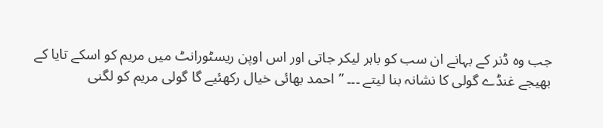جب وہ ڈنر کے بہانے ان سب کو باہر لیکر جاتی اور اس اوپن ریسٹورانٹ میں مریم کو اسکے تایا کے بھیجے غنڈے گولی کا نشانہ بنا لیتے ۔۔۔ ”احمد بھائی خیال رکھئیے گا گولی مریم کو لگنی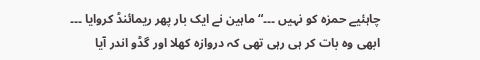چاہئیے حمزہ کو نہیں ۔۔۔“ ماہین نے ایک بار پھر ریمائنڈ کروایا ۔۔۔
ابھی وہ بات کر ہی رہی تھی کہ دروازہ کھلا اور گڈو اندر آیا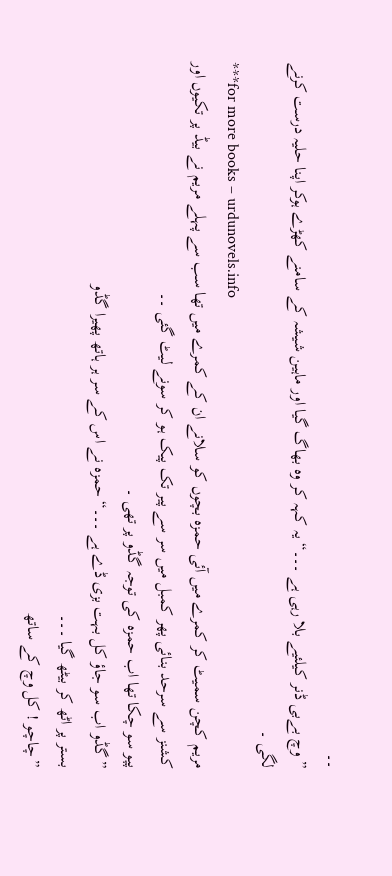۔۔
” وچ بےبی ڈنر کیلئیے بلا رہی ہے ۔۔۔“ یہ کہہ کر وہ بھاگ گیا اور ماہین شیشہ کے سامنے کھڑے ہوکر اپنا حلیہ درست کرنے لگی ۔
***for more books – urdunovels.info
مریم کچن سمیٹ کر کمرے میں آئی حمزہ بچوں کو سلانے ان کے کمرے میں تھا سب سے پہلے مریم نے بیڈ پر تکیوں اور کشنز سے سرحد بنائی پھر کمبل میں سر سے پیر تک پیک ہو کر سونے لیٹ گئی ۔۔
پپو سو چکا تھا اب حمزہ کی توجہ گڈو پر تھی ۔
”گڈو اب سو جاؤ کل بہت بزی ڈے ہے ۔۔۔“ حمزہ نے اس کے سر ہر ہاتھ پھیرا گڈو
بستر پر اٹھ کر بیٹھ گیا ۔۔۔
”چاچو ! کل وچ کے ساتھ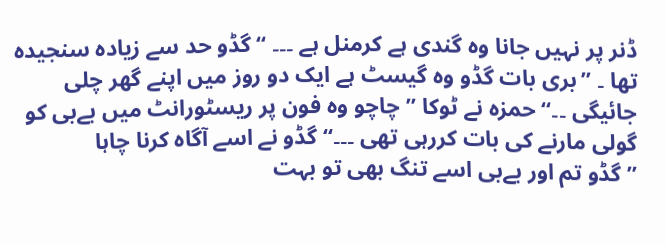ڈنر پر نہیں جانا وہ گندی ہے کرمنل ہے ۔۔۔ “ گڈو حد سے زیادہ سنجیدہ تھا ۔ ”بری بات گڈو وہ گیسٹ ہے ایک دو روز میں اپنے گھر چلی جائیگی ۔۔“ حمزہ نے ٹوکا ”چاچو وہ فون پر ریسٹورانٹ میں بےبی کو گولی مارنے کی بات کررہی تھی ۔۔۔“ گڈو نے اسے آگاہ کرنا چاہا
”گڈو تم اور بےبی اسے تنگ بھی تو بہت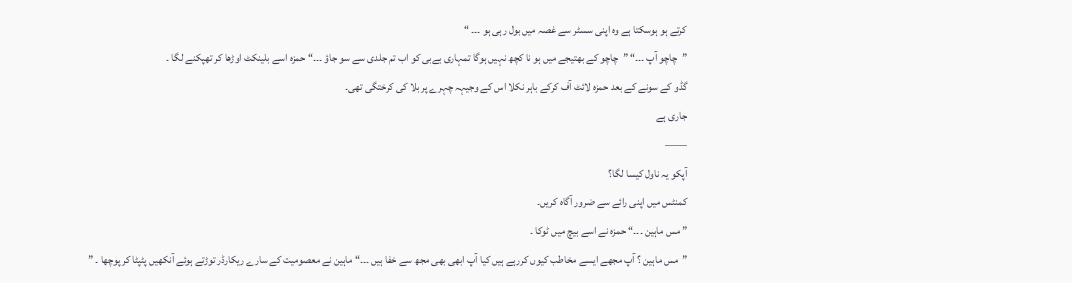کرتے ہو ہوسکتا ہے وہ اپنی سسٹر سے غصہ میں بول رہی ہو ۔۔۔ “
”چاچو آپ ۔۔۔“ ”چاچو کے بھتیجے میں ہو نا کچھ نہیں ہوگا تمہاری بےبی کو اب تم جلدی سے سو جاؤ ۔۔۔“ حمزہ اسے بلینکٹ اوڑھا کر تھپکنے لگا ۔
گڈو کے سونے کے بعد حمزہ لائٹ آف کرکے باہر نکلا اس کے وجیہہ چہرے پر بلا کی کرختگی تھی۔
جاری ہے
——
آپکو یہ ناول کیسا لگا؟
کمنٹس میں اپنی رائے سے ضرور آگاہ کریں۔
” مس ماہین ۔۔۔“ حمزہ نے اسے بیچ میں ٹوکا ۔
”مس ماہین ؟ آپ مجھے ایسے مخاطب کیوں کررہے ہیں کیا آپ ابھی بھی مجھ سے خفا ہیں ۔۔۔“ ماہین نے معصوميت کے سارے ریکارڈر توڑتے ہوئے آنکھیں پٹپٹا کر پوچھا ۔ ”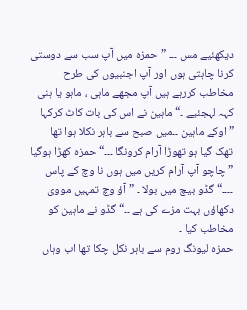دیکھئیے مس ۔۔۔ ”حمزہ میں آپ سب سے دوستی کرنا چاہتی ہوں اور آپ اجنبیوں کی طرح مخاطب کررہے ہیں آپ مجھے ماہی ، ماہو یا ہنی کہہ لہجئیے ۔“ ماہین نے اس کی بات کاٹ کرکہا
”اوکے ماہین ۔۔میں صبح سے باہر نکلا ہوا تھا تھک گیا ہو تھوڑا آرام کرونگا ۔۔۔“ حمزہ کھڑا ہوگیا
”چاچو آپ آرام کریں میں ہوں نا وچ کے پاس ۔۔۔۔“ گڈو بیچ میں بولا ۔ ”آؤ وچ تمہیں مووی دکھاؤں بہت مزے کی ہے ۔۔“ گڈو نے ماہین کو مخاطب کیا ۔
حمزہ لیونگ روم سے باہر نکل چکا تھا اب وہاں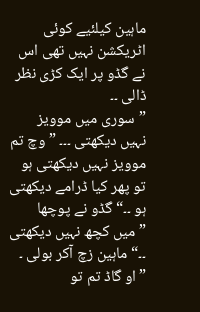ماہین کیلئیے کوئی اٹریکشن نہیں تھی اس نے گڈو پر ایک کڑی نظر ڈالی ۔۔
”سوری میں موویز نہیں دیکھتی ۔۔۔ ” وچ تم موویز نہیں دیکھتی ہو تو پھر کیا ڈرامے دیکھتی ہو ۔۔“ گڈو نے پوچھا ”میں کچھ نہیں دیکھتی ۔۔“ ماہین زچ آکر بولی ۔
”او گاڈ تم تو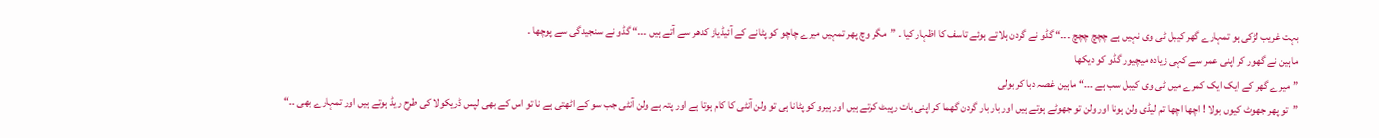بہت غریب لڑکی ہو تمہارے گھر کیبل ٹی وی نہیں ہے چچچ چچچ ۔۔۔“ گڈو نے گردن ہلاتے ہوئے تاسف کا اظہار کیا ۔ ”مگر وچ پھر تمہیں میرے چاچو کو پٹانے کے آئیڈیاز کدھر سے آتے ہیں ۔۔۔“ گڈو نے سنجیدگی سے پوچھا ۔
ماہین نے گھور کر اپنی عمر سے کہی زیادہ میچیور گڈو کو دیکھا
”میرے گھر کے ایک ایک کمرے میں ٹی وی کیبل سب ہے ۔۔۔“ ماہین غصہ دبا کر بولی
”تو پھر جھوٹ کیوں بولا ! اچھا اچھا تم لیڈی ولن ہونا اور ولن تو جھوٹے ہوتے ہیں اور بار بار گردن گھما کر اپنی بات رپیٹ کرتے ہیں اور ہیرو کو پٹانا ہی تو ولن آنٹی کا کام ہوتا ہے اور پتہ ہے ولن آنٹی جب سو کے اٹھتی ہے نا تو اس کے بھی لپس ڈریکولا کی طرح ریڈ ہوتے ہیں اور تمہارے بھی ۔۔“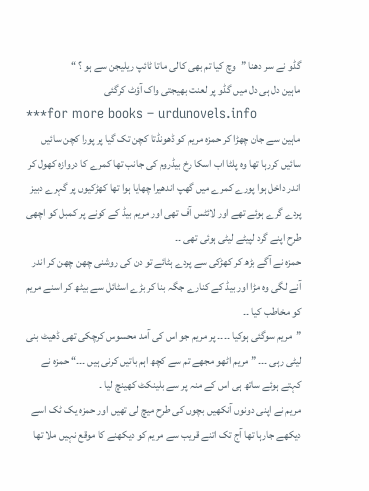گڈو نے سر دھنا ”وچ کیا تم بھی کالی ماتا ٹائپ ریلیجن سے ہو ؟ “
ماہین دل ہی دل میں گڈو پر لعنت بھیجتی واک آؤٹ کرگئی
***for more books – urdunovels.info
ماہین سے جان چھڑا کر حمزہ مریم کو ڈھونڈتا کچن تک گیا پر پورا کچن سائیں سائیں کررہا تھا وہ پلٹا اب اسکا رخ بیڈروم کی جانب تھا کمرے کا دروازہ کھول کر اندر داخل ہوا پورے کمرے میں گھپ اندھیرا چھایا ہوا تھا کھڑکیوں پر گہرے دبیز پردے گرے ہوئے تھے اور لائٹس آف تھی اور مریم بیڈ کے کونے پر کمبل کو اچھی طرح اپنے گرد لپیٹے لیٹی ہوئی تھی ۔۔
حمزہ نے آگے بڑھ کر کھڑکی سے پردے ہٹائے تو دن کی روشنی چھن چھن کر اندر آنے لگی وہ مڑا اور بیڈ کے کنارے جگہ بنا کر بڑے اسٹائل سے بیٹھ کر اسنے مریم کو مخاطب کیا ۔۔
”مریم سوگئی ہوکیا ۔۔۔۔ پر مریم جو اس کی آمد محسوس کرچکی تھی ڈھیٹ بنی لیٹی رہی ۔۔۔ ” مریم اٹھو مجھے تم سے کچھ اہم باتیں کرنی ہیں ۔۔۔“ حمزہ نے کہتے ہوئے ساتھ ہی اس کے منہ پر سے بلینکٹ کھینچ لیا ۔
مریم نے اپنی دونوں آنکھیں بچوں کی طرح میچ لی تھیں اور حمزہ یک ٹک اسے دیکھے جارہا تھا آج تک اتنے قریب سے مریم کو دیکھنے کا موقع نہیں ملا تھا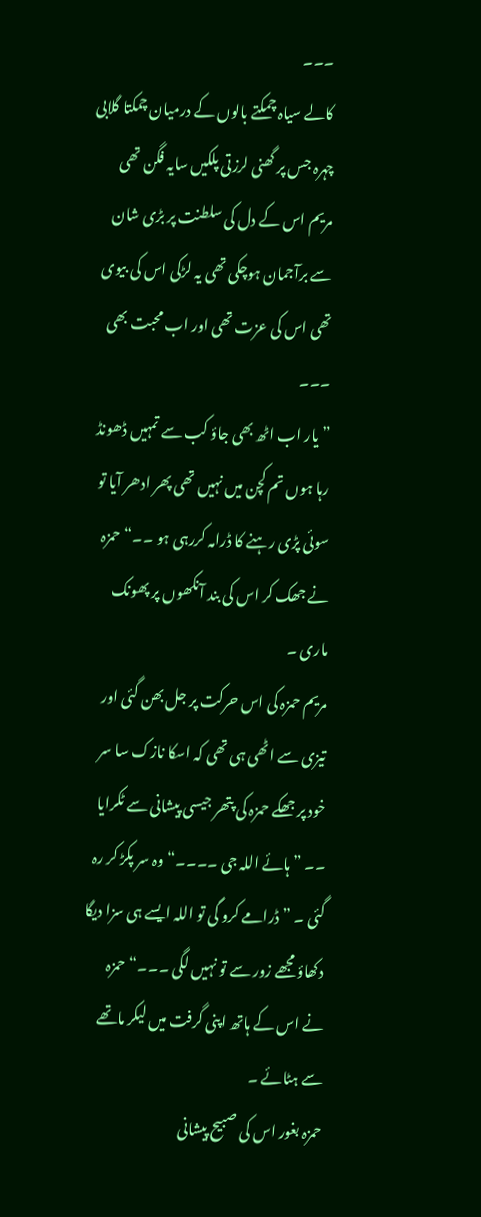۔۔۔
کالے سیاہ چمکتے بالوں کے درمیان چمکتا گلابی چہرہ جس پر گھنی لرزتی پلکیں سایہ فگن تھی مریم اس کے دل کی سلطنت پر بڑی شان سے برآجمان ہوچکی تھی یہ لڑکی اس کی بیوی تھی اس کی عزت تھی اور اب محبت بھی ۔۔۔
” یار اب اٹھ بھی جاؤ کب سے تمہیں ڈھونڈ رہا ہوں تم کچن میں نہیں تھی پھر ادھر آیا تو سوئی پڑی رہنے کا ڈرامہ کررہی ہو ۔۔“ حمزہ نے جھک کر اس کی بند آنکھوں پر پھونک ماری ۔
مریم حمزہ کی اس حرکت پر جل بھن گئی اور تیزی سے اٹھی ہی تھی کہ اسکا نازک سا سر خود پر جھکے حمزہ کی پتھر جیسی پیشانی سے ٹکرایا ۔۔ ”ہائے اللہ جی ۔۔۔۔“ وہ سر پکڑ کر رہ گئی ۔ ”ڈرامے کرو گی تو اللہ ایسے ہی سزا دیگا دکھاؤ مجھے زور سے تو نہیں لگی ۔۔۔“ حمزہ نے اس کے ہاتھ اپنی گرفت میں لیکر ماتھے سے ہٹائے ۔
حمزہ بغور اس کی صبیح پیشانی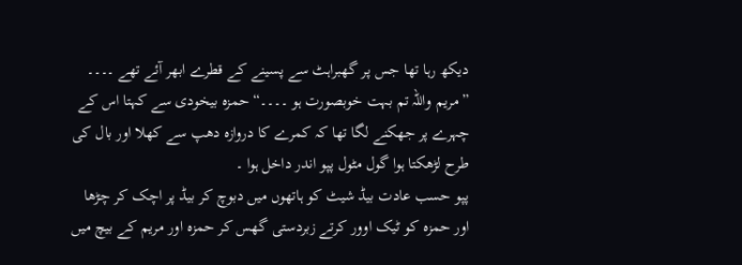دیکھ رہا تھا جس پر گھبراہٹ سے پسینے کے قطرے ابھر آئے تھے ۔۔۔۔
”مریم واللہ تم بہت خوبصورت ہو ۔۔۔۔“ حمزہ بیخودی سے کہتا اس کے چہرے پر جھکنے لگا تھا کہ کمرے کا دروازہ دھپ سے کھلا اور بال کی طرح لڑھکتا ہوا گول مٹول پپو اندر داخل ہوا ۔
پپو حسب عادت بیڈ شیٹ کو ہاتھوں میں دبوچ کر بیڈ پر اچک کر چڑھا اور حمزہ کو ٹیک اوور کرتے زبردستی گھس کر حمزہ اور مریم کے بیچ میں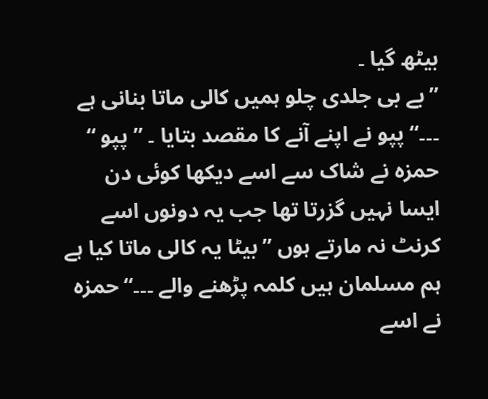بیٹھ گیا ۔
”بے بی جلدی چلو ہمیں کالی ماتا بنانی ہے ۔۔۔“ پپو نے اپنے آنے کا مقصد بتایا ۔ ” پپو “ حمزہ نے شاک سے اسے دیکھا کوئی دن ایسا نہیں گزرتا تھا جب یہ دونوں اسے کرنٹ نہ مارتے ہوں ”بیٹا یہ کالی ماتا کیا ہے ہم مسلمان ہیں کلمہ پڑھنے والے ۔۔۔“ حمزہ نے اسے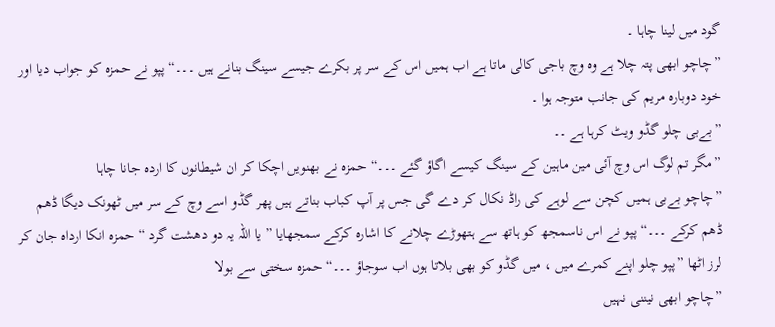گود میں لینا چاہا ۔
”چاچو ابھی پتہ چلا ہے وہ وچ باجی کالی ماتا ہے اب ہمیں اس کے سر پر بکرے جیسے سینگ بنانے ہیں ۔۔۔“ پپو نے حمزہ کو جواب دیا اور خود دوبارہ مریم کی جانب متوجہ ہوا ۔
”بےبی چلو گڈو ویٹ کرہا ہے ۔۔
”مگر تم لوگ اس وچ آئی مین ماہین کے سینگ کیسے اگاؤ گئے ۔۔۔“ حمزہ نے بھنویں اچکا کر ان شیطانوں کا اردہ جانا چاہا
”چاچو بےبی ہمیں کچن سے لوہے کی راڈ نکال کر دے گی جس پر آپ کباب بناتے ہیں پھر گڈو اسے وچ کے سر میں ٹھونک دیگا ڈھم ڈھم کرکے ۔۔۔“ پپو نے اس ناسمجھ کو ہاتھ سے ہتھوڑے چلانے کا اشارہ کرکے سمجھایا ” یا اللہ یہ دو دھشت گرد “ حمزہ انکا ارداہ جان کر لرز اٹھا ”پپو چلو اپنے کمرے میں ، میں گڈو کو بھی بلاتا ہوں اب سوجاؤ ۔۔۔“ حمزہ سختی سے بولا
”چاچو ابھی نیننی نہیں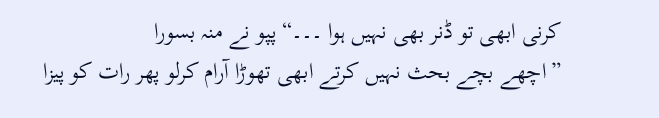کرنی ابھی تو ڈنر بھی نہیں ہوا ۔۔۔“ پپو نے منہ بسورا
”اچھے بچے بحث نہیں کرتے ابھی تھوڑا آرام کرلو پھر رات کو پیزا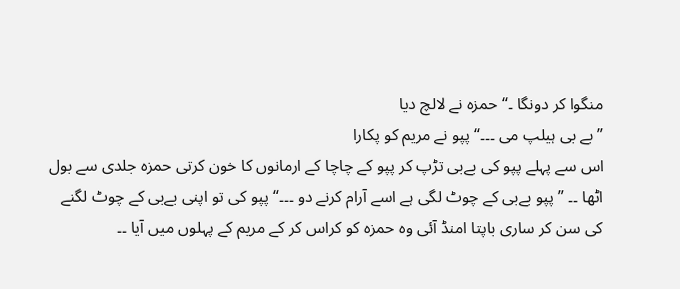منگوا کر دونگا ۔“ حمزہ نے لالچ دیا
”بے بی ہیلپ می ۔۔۔“ پپو نے مریم کو پکارا
اس سے پہلے پپو کی بےبی تڑپ کر پپو کے چاچا کے ارمانوں کا خون کرتی حمزہ جلدی سے بول اٹھا ۔۔ ”پپو بےبی کے چوٹ لگی ہے اسے آرام کرنے دو ۔۔۔“ پپو کی تو اپنی بےبی کے چوٹ لگنے کی سن کر ساری باپتا امنڈ آئی وہ حمزہ کو کراس کر کے مریم کے پہلوں میں آیا ۔۔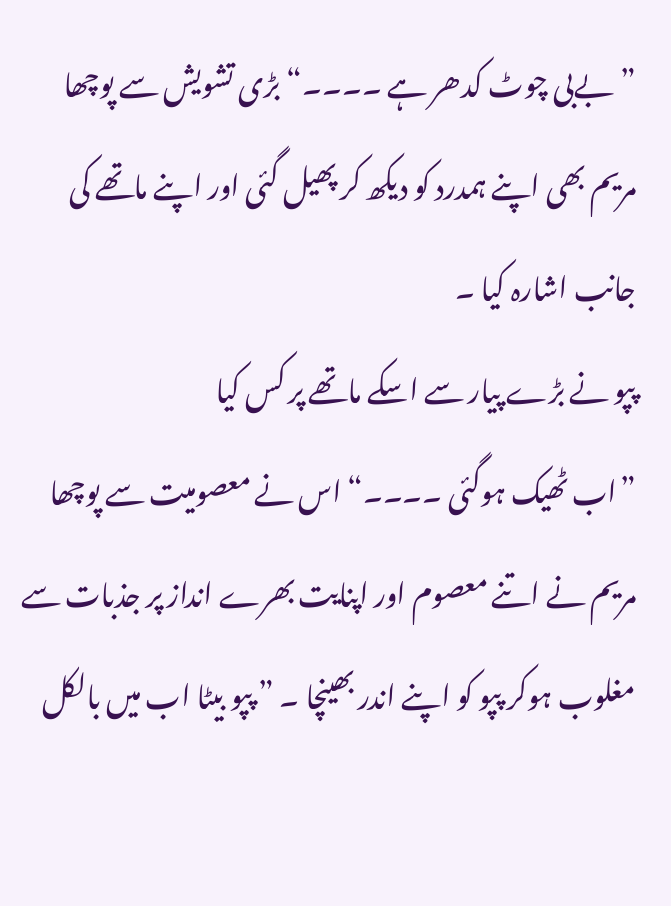”بےبی چوٹ کدھر ہے ۔۔۔۔“ بڑی تشویش سے پوچھا
مریم بھی اپنے ہمدرد کو دیکھ کر پھیل گئی اور اپنے ماتھے کی جانب اشارہ کیا ۔
پپو نے بڑے پیار سے اسکے ماتھے پر کس کیا
”اب ٹھیک ہوگئی ۔۔۔۔“ اس نے معصوميت سے پوچھا مریم نے اتنے معصوم اور اپنایت بھرے انداز پر جذبات سے مغلوب ہوکر پپو کو اپنے اندر بھینچا ۔ ” پپو بیٹا اب میں بالکل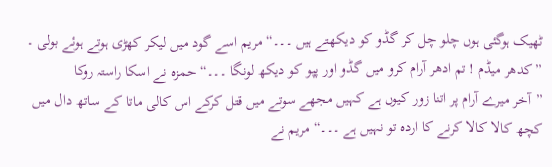ٹھیک ہوگئی ہوں چلو چل کر گڈو کو دیکھتے ہیں ۔۔۔“ مریم اسے گود میں لیکر کھڑی ہوتے ہوئے بولی ۔
”کدھر میڈم ! تم ادھر آرام کرو میں گڈو اور پپو کو دیکھ لونگا ۔۔۔“ حمزہ نے اسکا راستہ روکا
”آخر میرے آرام پر اتنا زور کیوں ہے کہیں مجھے سوتے میں قتل کرکے اس کالی ماتا کے ساتھ دال میں کچھ کالا کالا کرنے کا اردہ تو نہیں ہے ۔۔۔“ مریم نے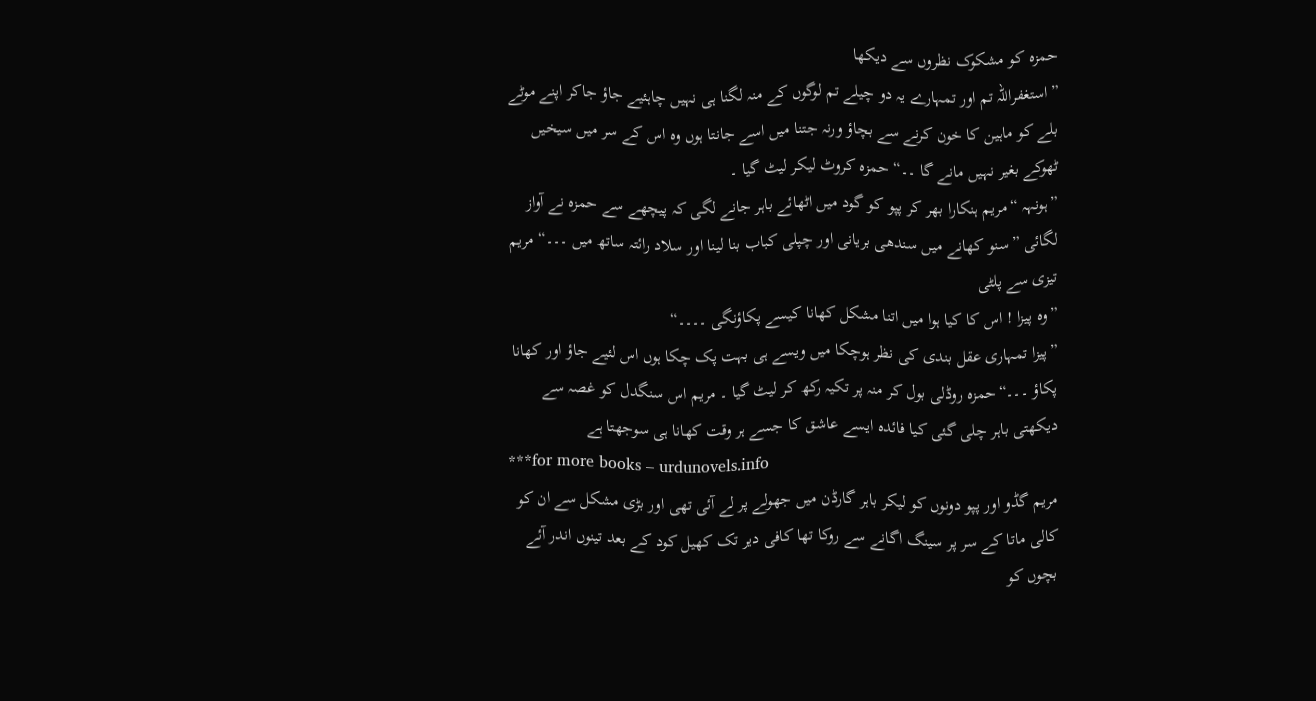حمزہ کو مشکوک نظروں سے دیکھا
”استغفراللہ تم اور تمہارے یہ دو چیلے تم لوگوں کے منہ لگنا ہی نہیں چاہئیے جاؤ جاکر اپنے موٹے بلے کو ماہین کا خون کرنے سے بچاؤ ورنہ جتنا میں اسے جانتا ہوں وہ اس کے سر میں سیخیں ٹھوکے بغیر نہیں مانے گا ۔۔“ حمزہ کروٹ لیکر لیٹ گیا ۔
”ہونہہ “مریم ہنکارا بھر کر پپو کو گود میں اٹھائے باہر جانے لگی کہ پیچھے سے حمزہ نے آواز لگائی ”سنو کھانے میں سندھی بریانی اور چپلی کباب بنا لینا اور سلاد رائتہ ساتھ میں ۔۔۔“ مریم تیزی سے پلٹی
”وہ پیزا ! اس کا کیا ہوا میں اتنا مشکل کھانا کیسے پکاؤنگی ۔۔۔۔“
”پیزا تمہاری عقل بندی کی نظر ہوچکا میں ویسے ہی بہت پک چکا ہوں اس لئیے جاؤ اور کھانا پکاؤ ۔۔۔“حمزہ روڈلی بول کر منہ پر تکیہ رکھ کر لیٹ گیا ۔ مریم اس سنگدل کو غصہ سے دیکھتی باہر چلی گئی کیا فائدہ ایسے عاشق کا جسے ہر وقت کھانا ہی سوجھتا ہے
***for more books – urdunovels.info
مریم گڈو اور پپو دونوں کو لیکر باہر گارڈن میں جھولے پر لے آئی تھی اور بڑی مشکل سے ان کو کالی ماتا کے سر پر سینگ اگانے سے روکا تھا کافی دیر تک کھیل کود کے بعد تینوں اندر آئے بچوں کو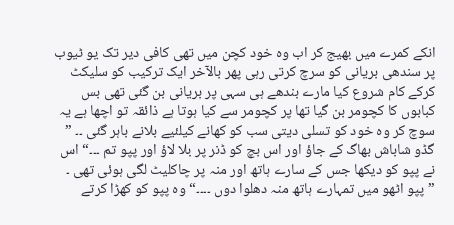انکے کمرے میں بھیج کر اب وہ خود کچن میں تھی کافی دیر تک یو ٹیوب پر سندھی بریانی کو سرچ کرتی رہی پھر بالآخر ایک ترکیب کو سلیکٹ کرکے کام شروع کیا مارے بندھے ہی سہی پر بریانی بن گئی تھی بس کبابوں کا کچومر بن گیا تھا پر کچومر سے کیا ہوتا ہے ذائقہ تو اچھا ہے یہ سوچ کر وہ خود کو تسلی دیتی سب کو کھانے کیلئیے بلانے باہر گئی ۔۔ ” گڈو شاباش بھاگ کے جاؤ اور اس بچ کو ڈنر پر بلا لاؤ اور پپو تم ۔۔۔“ اس نے پپو کو دیکھا جس کے سارے ہاتھ اور منہ پر چاکلیٹ لگی ہوئی تھی ۔ ”پپو اٹھو میں تمہارے ہاتھ منہ دھلوا دوں ۔۔۔۔“ وہ پپو کو کھڑا کرتے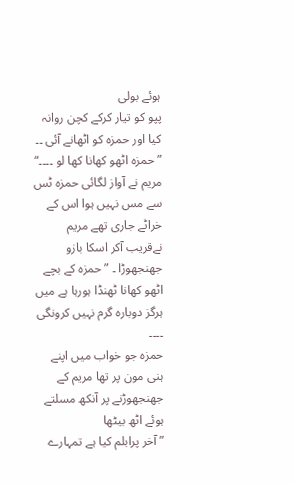ہوئے بولی
پپو کو تیار کرکے کچن روانہ کیا اور حمزہ کو اٹھانے آئی ۔۔
”حمزہ اٹھو کھانا کھا لو ۔۔۔۔“ مریم نے آواز لگائی حمزہ ٹس سے مس نہیں ہوا اس کے خراٹے جاری تھے مریم نےقریب آکر اسکا بازو جھنجھوڑا ۔ ”حمزہ کے بچے اٹھو کھانا ٹھنڈا ہورہا ہے میں ہرگز دوبارہ گرم نہیں کرونگی ۔۔۔۔
حمزہ جو خواب میں اپنے ہنی مون پر تھا مریم کے جھنجھوڑنے پر آنکھ مسلتے ہوئے اٹھ بیٹھا
” آخر پرابلم کیا ہے تمہارے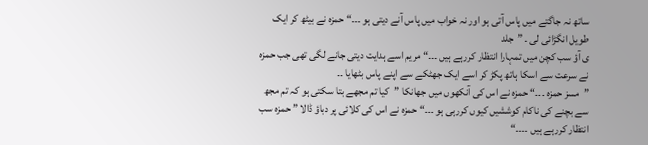ساتھ نہ جاگتے میں پاس آتی ہو اور نہ خواب میں پاس آنے دیتی ہو ۔۔۔“ حمزہ نے بیٹھ کر ایک طویل انگڑائی لی ۔ ”جلد
ی آؤ سب کچن میں تمہارا انتظار کررہے ہیں ۔۔۔“ مریم اسے ہدایت دیتی جانے لگی تھی جب حمزہ نے سرعت سے اسکا ہاتھ پکڑ کر اسے ایک جھٹکے سے اپنے پاس بٹھایا ۔۔
”مسز حمزہ ۔۔۔“ حمزہ نے اس کی آنکھوں میں جھانکا ”کیا تم مجھے بتا سکتی ہو کہ تم مجھ سے بچنے کی ناکام کوششیں کیوں کررہی ہو ۔۔۔“ حمزہ نے اس کی کلائی پر دباؤ ڈالا ” حمزہ سب انتظار کررہے ہیں ۔۔۔۔“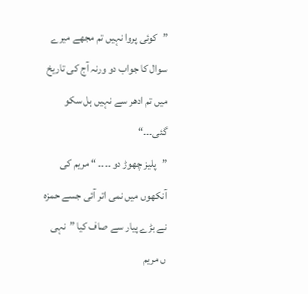”کوئی پروا نہیں تم مجھے میرے سوال کا جواب دو ورنہ آج کی تاریخ میں تم ادھر سے نہیں ہل سکو گئی۔۔۔“
”پلیز چھوڑ دو ۔۔۔۔ “ مریم کی آنکھوں میں نمی اتر آئی جسے حمزہ نے بڑے پیار سے صاف کیا ”نہی
ں مریم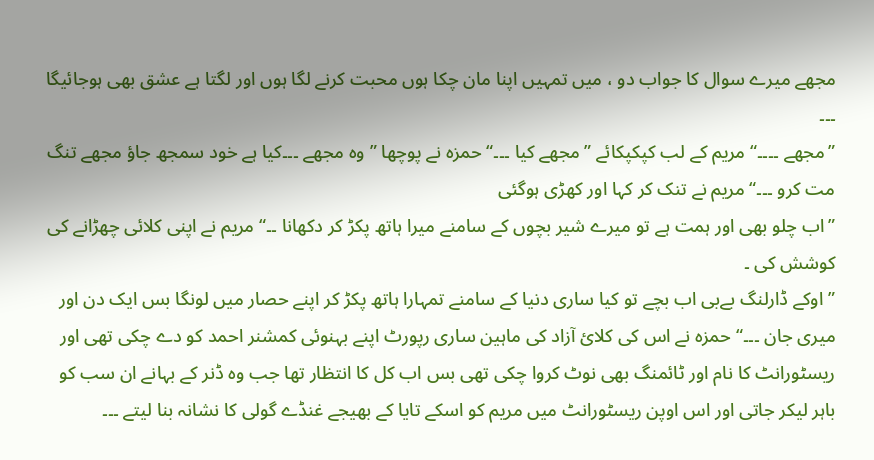مجھے میرے سوال کا جواب دو ، میں تمہیں اپنا مان چکا ہوں محبت کرنے لگا ہوں اور لگتا ہے عشق بھی ہوجائیگا ۔۔۔
”مجھے ۔۔۔۔“ مریم کے لب کپکپکائے ”مجھے کیا ۔۔۔“ حمزہ نے پوچھا ”وہ مجھے ۔۔۔کیا ہے خود سمجھ جاؤ مجھے تنگ مت کرو ۔۔۔“ مریم نے تنک کر کہا اور کھڑی ہوگئی
”اب چلو بھی اور ہمت ہے تو میرے شیر بچوں کے سامنے میرا ہاتھ پکڑ کر دکھانا ۔۔“ مریم نے اپنی کلائی چھڑانے کی کوشش کی ۔
”اوکے ڈارلنگ بےبی اب بچے تو کیا ساری دنیا کے سامنے تمہارا ہاتھ پکڑ کر اپنے حصار میں لونگا بس ایک دن اور میری جان ۔۔۔“ حمزہ نے اس کی کلائ آزاد کی ماہین ساری رپورٹ اپنے بہنوئی کمشنر احمد کو دے چکی تھی اور ریسٹورانٹ کا نام اور ٹائمنگ بھی نوٹ کروا چکی تھی بس اب کل کا انتظار تھا جب وہ ڈنر کے بہانے ان سب کو باہر لیکر جاتی اور اس اوپن ریسٹورانٹ میں مریم کو اسکے تایا کے بھیجے غنڈے گولی کا نشانہ بنا لیتے ۔۔۔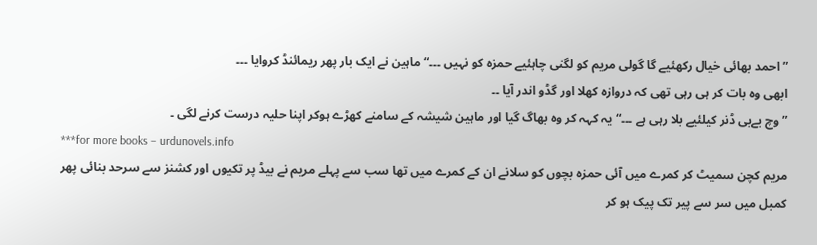”احمد بھائی خیال رکھئیے گا گولی مریم کو لگنی چاہئیے حمزہ کو نہیں ۔۔۔“ ماہین نے ایک بار پھر ریمائنڈ کروایا ۔۔۔
ابھی وہ بات کر ہی رہی تھی کہ دروازہ کھلا اور گڈو اندر آیا ۔۔
” وچ بےبی ڈنر کیلئیے بلا رہی ہے ۔۔۔“ یہ کہہ کر وہ بھاگ گیا اور ماہین شیشہ کے سامنے کھڑے ہوکر اپنا حلیہ درست کرنے لگی ۔
***for more books – urdunovels.info
مریم کچن سمیٹ کر کمرے میں آئی حمزہ بچوں کو سلانے ان کے کمرے میں تھا سب سے پہلے مریم نے بیڈ پر تکیوں اور کشنز سے سرحد بنائی پھر کمبل میں سر سے پیر تک پیک ہو کر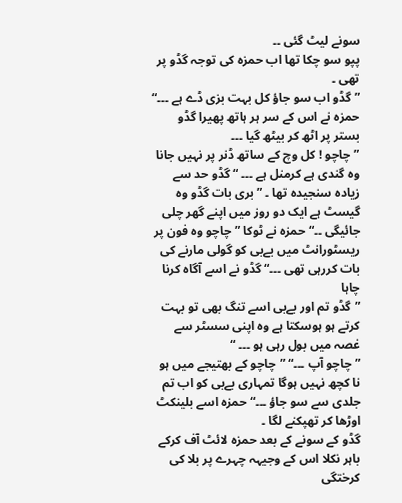سونے لیٹ گئی ۔۔
پپو سو چکا تھا اب حمزہ کی توجہ گڈو پر تھی ۔
”گڈو اب سو جاؤ کل بہت بزی ڈے ہے ۔۔۔“ حمزہ نے اس کے سر ہر ہاتھ پھیرا گڈو
بستر پر اٹھ کر بیٹھ گیا ۔۔۔
”چاچو ! کل وچ کے ساتھ ڈنر پر نہیں جانا وہ گندی ہے کرمنل ہے ۔۔۔ “ گڈو حد سے زیادہ سنجیدہ تھا ۔ ”بری بات گڈو وہ گیسٹ ہے ایک دو روز میں اپنے گھر چلی جائیگی ۔۔“ حمزہ نے ٹوکا ”چاچو وہ فون پر ریسٹورانٹ میں بےبی کو گولی مارنے کی بات کررہی تھی ۔۔۔“ گڈو نے اسے آگاہ کرنا چاہا
”گڈو تم اور بےبی اسے تنگ بھی تو بہت کرتے ہو ہوسکتا ہے وہ اپنی سسٹر سے غصہ میں بول رہی ہو ۔۔۔ “
”چاچو آپ ۔۔۔“ ”چاچو کے بھتیجے میں ہو نا کچھ نہیں ہوگا تمہاری بےبی کو اب تم جلدی سے سو جاؤ ۔۔۔“ حمزہ اسے بلینکٹ اوڑھا کر تھپکنے لگا ۔
گڈو کے سونے کے بعد حمزہ لائٹ آف کرکے باہر نکلا اس کے وجیہہ چہرے پر بلا کی کرختگی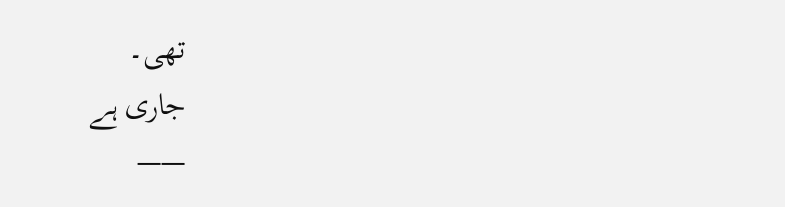تھی۔
جاری ہے
——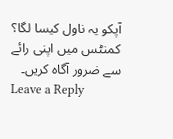آپکو یہ ناول کیسا لگا؟
کمنٹس میں اپنی رائے سے ضرور آگاہ کریں۔
Leave a Reply